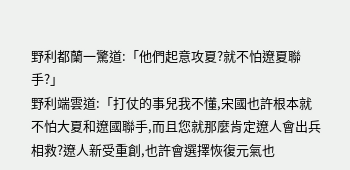野利都蘭一驚道:「他們起意攻夏?就不怕遼夏聯手?」
野利端雲道:「打仗的事兒我不懂,宋國也許根本就不怕大夏和遼國聯手,而且您就那麼肯定遼人會出兵相救?遼人新受重創,也許會選擇恢復元氣也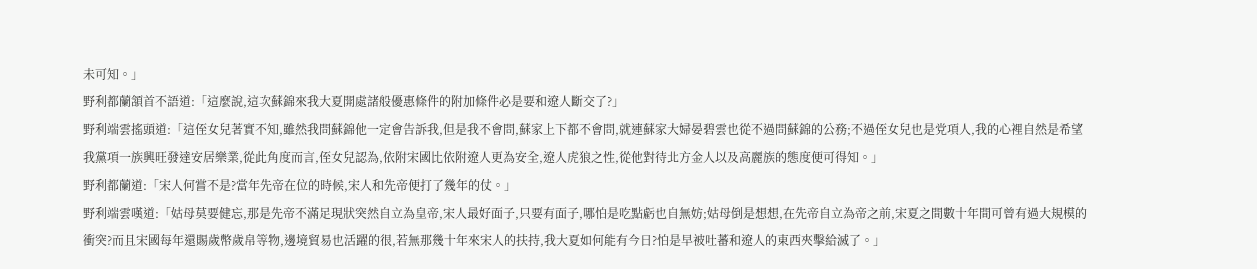未可知。」
野利都蘭頷首不語道:「這麼說,這次蘇錦來我大夏開處諸般優惠條件的附加條件必是要和遼人斷交了?」
野利端雲搖頭道:「這侄女兒著實不知,雖然我問蘇錦他一定會告訴我,但是我不會問,蘇家上下都不會問,就連蘇家大婦晏碧雲也從不過問蘇錦的公務;不過侄女兒也是党項人,我的心裡自然是希望我黨項一族興旺發達安居樂業,從此角度而言,侄女兒認為,依附宋國比依附遼人更為安全,遼人虎狼之性,從他對待北方金人以及高麗族的態度便可得知。」
野利都蘭道:「宋人何嘗不是?當年先帝在位的時候,宋人和先帝便打了幾年的仗。」
野利端雲嘆道:「姑母莫要健忘,那是先帝不滿足現狀突然自立為皇帝,宋人最好面子,只要有面子,哪怕是吃點虧也自無妨;姑母倒是想想,在先帝自立為帝之前,宋夏之間數十年間可曾有過大規模的衝突?而且宋國每年還賜歲幣歲帛等物,邊境貿易也活躍的很,若無那幾十年來宋人的扶持,我大夏如何能有今日?怕是早被吐蕃和遼人的東西夾擊給滅了。」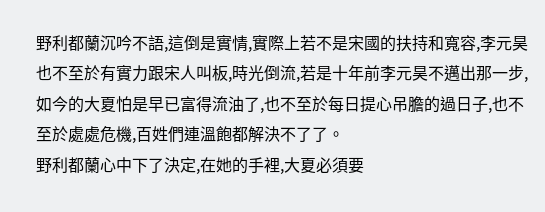野利都蘭沉吟不語,這倒是實情,實際上若不是宋國的扶持和寬容,李元昊也不至於有實力跟宋人叫板,時光倒流,若是十年前李元昊不邁出那一步,如今的大夏怕是早已富得流油了,也不至於每日提心吊膽的過日子,也不至於處處危機,百姓們連溫飽都解決不了了。
野利都蘭心中下了決定,在她的手裡,大夏必須要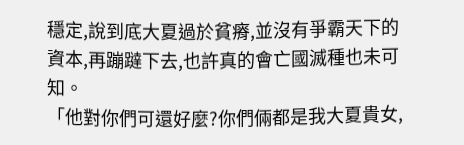穩定,說到底大夏過於貧瘠,並沒有爭霸天下的資本,再蹦躂下去,也許真的會亡國滅種也未可知。
「他對你們可還好麼?你們倆都是我大夏貴女,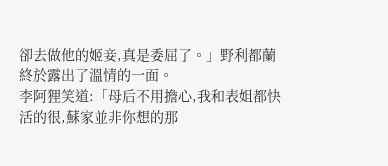卻去做他的姬妾,真是委屈了。」野利都蘭終於露出了溫情的一面。
李阿狸笑道:「母后不用擔心,我和表姐都快活的很,蘇家並非你想的那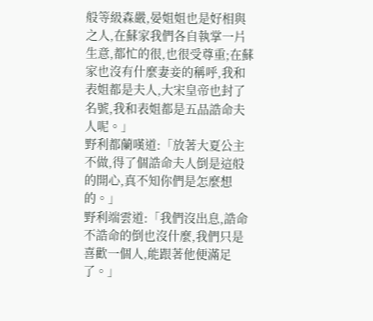般等級森嚴,晏姐姐也是好相與之人,在蘇家我們各自執掌一片生意,都忙的很,也很受尊重;在蘇家也沒有什麼妻妾的稱呼,我和表姐都是夫人,大宋皇帝也封了名號,我和表姐都是五品誥命夫人呢。」
野利都蘭嘆道:「放著大夏公主不做,得了個誥命夫人倒是這般的開心,真不知你們是怎麼想的。」
野利端雲道:「我們沒出息,誥命不誥命的倒也沒什麼,我們只是喜歡一個人,能跟著他便滿足了。」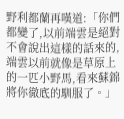野利都蘭再嘆道:「你們都變了,以前端雲是絕對不會說出這樣的話來的,端雲以前就像是草原上的一匹小野馬,看來蘇錦將你徹底的馴服了。」